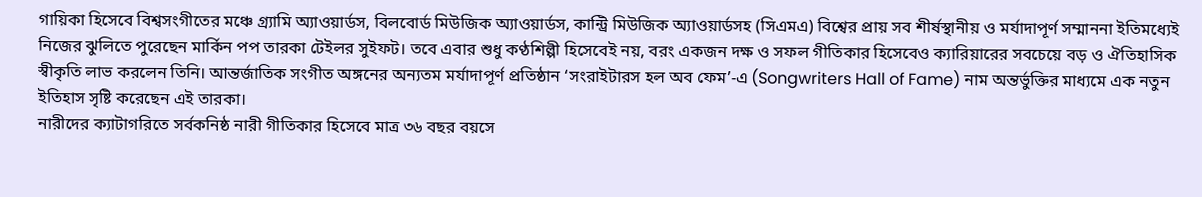গায়িকা হিসেবে বিশ্বসংগীতের মঞ্চে গ্র্যামি অ্যাওয়ার্ডস, বিলবোর্ড মিউজিক অ্যাওয়ার্ডস, কান্ট্রি মিউজিক অ্যাওয়ার্ডসহ (সিএমএ) বিশ্বের প্রায় সব শীর্ষস্থানীয় ও মর্যাদাপূর্ণ সম্মাননা ইতিমধ্যেই নিজের ঝুলিতে পুরেছেন মার্কিন পপ তারকা টেইলর সুইফট। তবে এবার শুধু কণ্ঠশিল্পী হিসেবেই নয়, বরং একজন দক্ষ ও সফল গীতিকার হিসেবেও ক্যারিয়ারের সবচেয়ে বড় ও ঐতিহাসিক স্বীকৃতি লাভ করলেন তিনি। আন্তর্জাতিক সংগীত অঙ্গনের অন্যতম মর্যাদাপূর্ণ প্রতিষ্ঠান ‘সংরাইটারস হল অব ফেম’-এ (Songwriters Hall of Fame) নাম অন্তর্ভুক্তির মাধ্যমে এক নতুন ইতিহাস সৃষ্টি করেছেন এই তারকা।
নারীদের ক্যাটাগরিতে সর্বকনিষ্ঠ নারী গীতিকার হিসেবে মাত্র ৩৬ বছর বয়সে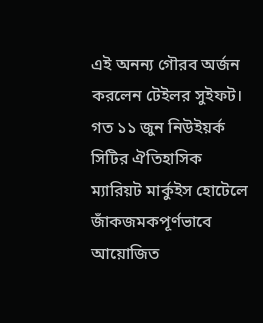এই অনন্য গৌরব অর্জন করলেন টেইলর সুইফট। গত ১১ জুন নিউইয়র্ক সিটির ঐতিহাসিক ম্যারিয়ট মার্কুইস হোটেলে জাঁকজমকপূর্ণভাবে আয়োজিত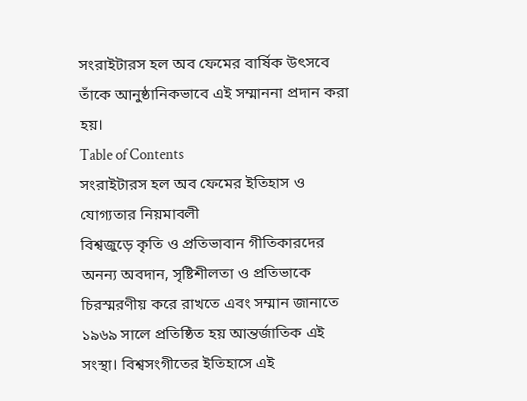সংরাইটারস হল অব ফেমের বার্ষিক উৎসবে তাঁকে আনুষ্ঠানিকভাবে এই সম্মাননা প্রদান করা হয়।
Table of Contents
সংরাইটারস হল অব ফেমের ইতিহাস ও যোগ্যতার নিয়মাবলী
বিশ্বজুড়ে কৃতি ও প্রতিভাবান গীতিকারদের অনন্য অবদান, সৃষ্টিশীলতা ও প্রতিভাকে চিরস্মরণীয় করে রাখতে এবং সম্মান জানাতে ১৯৬৯ সালে প্রতিষ্ঠিত হয় আন্তর্জাতিক এই সংস্থা। বিশ্বসংগীতের ইতিহাসে এই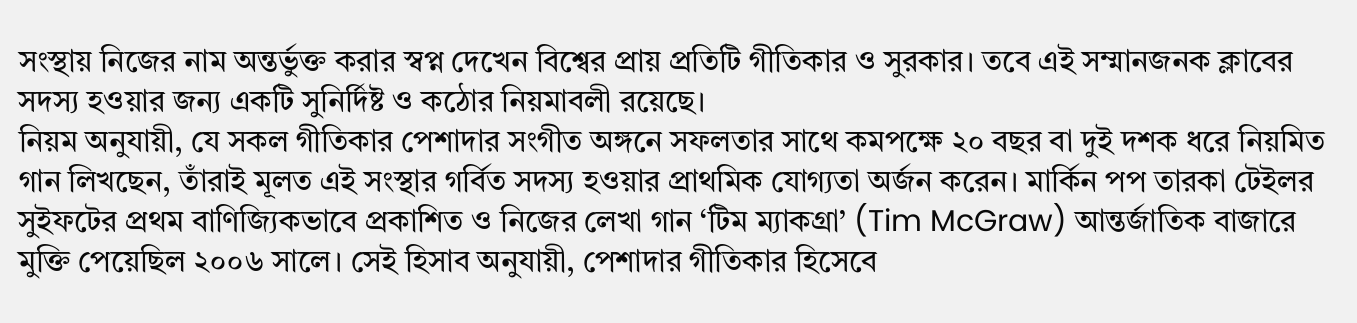সংস্থায় নিজের নাম অন্তর্ভুক্ত করার স্বপ্ন দেখেন বিশ্বের প্রায় প্রতিটি গীতিকার ও সুরকার। তবে এই সম্মানজনক ক্লাবের সদস্য হওয়ার জন্য একটি সুনির্দিষ্ট ও কঠোর নিয়মাবলী রয়েছে।
নিয়ম অনুযায়ী, যে সকল গীতিকার পেশাদার সংগীত অঙ্গনে সফলতার সাথে কমপক্ষে ২০ বছর বা দুই দশক ধরে নিয়মিত গান লিখছেন, তাঁরাই মূলত এই সংস্থার গর্বিত সদস্য হওয়ার প্রাথমিক যোগ্যতা অর্জন করেন। মার্কিন পপ তারকা টেইলর সুইফটের প্রথম বাণিজ্যিকভাবে প্রকাশিত ও নিজের লেখা গান ‘টিম ম্যাকগ্রা’ (Tim McGraw) আন্তর্জাতিক বাজারে মুক্তি পেয়েছিল ২০০৬ সালে। সেই হিসাব অনুযায়ী, পেশাদার গীতিকার হিসেবে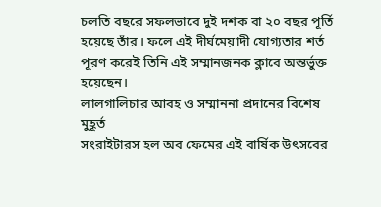চলতি বছরে সফলভাবে দুই দশক বা ২০ বছর পূর্তি হয়েছে তাঁর। ফলে এই দীর্ঘমেয়াদী যোগ্যতার শর্ত পূরণ করেই তিনি এই সম্মানজনক ক্লাবে অন্তর্ভুক্ত হয়েছেন।
লালগালিচার আবহ ও সম্মাননা প্রদানের বিশেষ মুহূর্ত
সংরাইটারস হল অব ফেমের এই বার্ষিক উৎসবের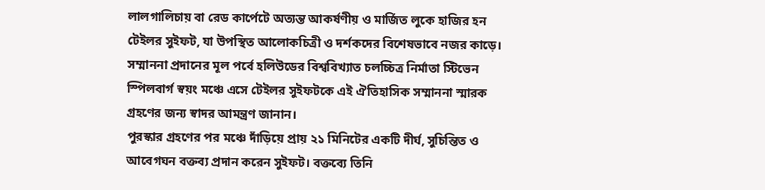লালগালিচায় বা রেড কার্পেটে অত্যন্ত আকর্ষণীয় ও মার্জিত লুকে হাজির হন টেইলর সুইফট, যা উপস্থিত আলোকচিত্রী ও দর্শকদের বিশেষভাবে নজর কাড়ে। সম্মাননা প্রদানের মূল পর্বে হলিউডের বিশ্ববিখ্যাত চলচ্চিত্র নির্মাতা স্টিভেন স্পিলবার্গ স্বয়ং মঞ্চে এসে টেইলর সুইফটকে এই ঐতিহাসিক সম্মাননা স্মারক গ্রহণের জন্য স্বাদর আমন্ত্রণ জানান।
পুরস্কার গ্রহণের পর মঞ্চে দাঁড়িয়ে প্রায় ২১ মিনিটের একটি দীর্ঘ, সুচিন্তিত ও আবেগঘন বক্তব্য প্রদান করেন সুইফট। বক্তব্যে তিনি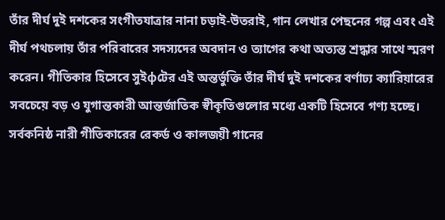তাঁর দীর্ঘ দুই দশকের সংগীতযাত্রার নানা চড়াই-উতরাই, গান লেখার পেছনের গল্প এবং এই দীর্ঘ পথচলায় তাঁর পরিবারের সদস্যদের অবদান ও ত্যাগের কথা অত্যন্ত শ্রদ্ধার সাথে স্মরণ করেন। গীতিকার হিসেবে সুইфটের এই অন্তর্ভুক্তি তাঁর দীর্ঘ দুই দশকের বর্ণাঢ্য ক্যারিয়ারের সবচেয়ে বড় ও যুগান্তকারী আন্তর্জাতিক স্বীকৃতিগুলোর মধ্যে একটি হিসেবে গণ্য হচ্ছে।
সর্বকনিষ্ঠ নারী গীতিকারের রেকর্ড ও কালজয়ী গানের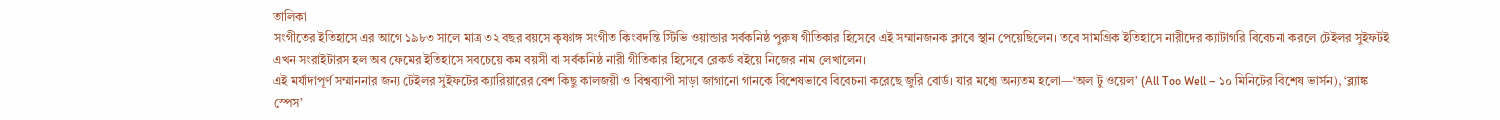তালিকা
সংগীতের ইতিহাসে এর আগে ১৯৮৩ সালে মাত্র ৩২ বছর বয়সে কৃষ্ণাঙ্গ সংগীত কিংবদন্তি স্টিভি ওয়ান্ডার সর্বকনিষ্ঠ পুরুষ গীতিকার হিসেবে এই সম্মানজনক ক্লাবে স্থান পেয়েছিলেন। তবে সামগ্রিক ইতিহাসে নারীদের ক্যাটাগরি বিবেচনা করলে টেইলর সুইফটই এখন সংরাইটারস হল অব ফেমের ইতিহাসে সবচেয়ে কম বয়সী বা সর্বকনিষ্ঠ নারী গীতিকার হিসেবে রেকর্ড বইয়ে নিজের নাম লেখালেন।
এই মর্যাদাপূর্ণ সম্মাননার জন্য টেইলর সুইফটের ক্যারিয়ারের বেশ কিছু কালজয়ী ও বিশ্বব্যাপী সাড়া জাগানো গানকে বিশেষভাবে বিবেচনা করেছে জুরি বোর্ড। যার মধ্যে অন্যতম হলো—‘অল টু ওয়েল’ (All Too Well – ১০ মিনিটের বিশেষ ভার্সন), ‘ব্ল্যাঙ্ক স্পেস’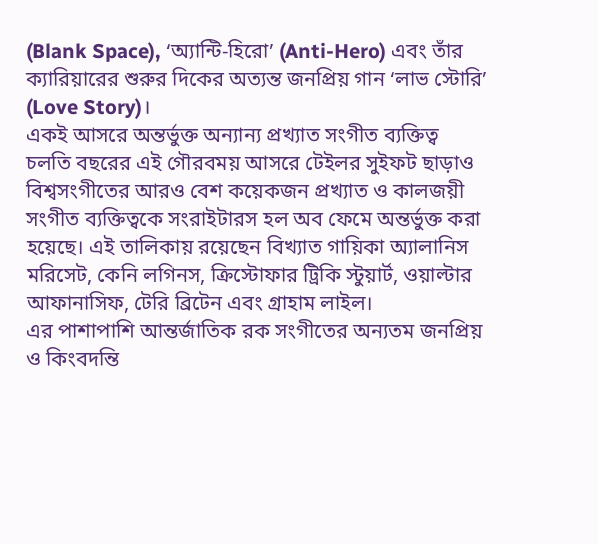(Blank Space), ‘অ্যান্টি-হিরো’ (Anti-Hero) এবং তাঁর ক্যারিয়ারের শুরুর দিকের অত্যন্ত জনপ্রিয় গান ‘লাভ স্টোরি’ (Love Story)।
একই আসরে অন্তর্ভুক্ত অন্যান্য প্রখ্যাত সংগীত ব্যক্তিত্ব
চলতি বছরের এই গৌরবময় আসরে টেইলর সুইফট ছাড়াও বিশ্বসংগীতের আরও বেশ কয়েকজন প্রখ্যাত ও কালজয়ী সংগীত ব্যক্তিত্বকে সংরাইটারস হল অব ফেমে অন্তর্ভুক্ত করা হয়েছে। এই তালিকায় রয়েছেন বিখ্যাত গায়িকা অ্যালানিস মরিসেট, কেনি লগিনস, ক্রিস্টোফার ট্রিকি স্টুয়ার্ট, ওয়াল্টার আফানাসিফ, টেরি ব্রিটেন এবং গ্রাহাম লাইল।
এর পাশাপাশি আন্তর্জাতিক রক সংগীতের অন্যতম জনপ্রিয় ও কিংবদন্তি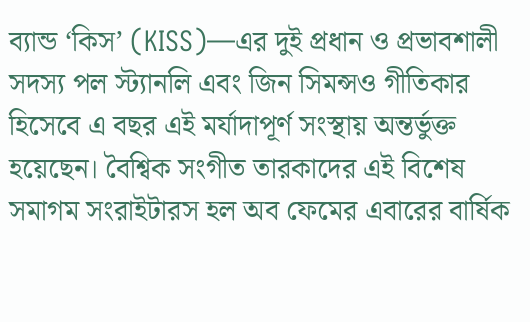ব্যান্ড ‘কিস’ (KISS)—এর দুই প্রধান ও প্রভাবশালী সদস্য পল স্ট্যানলি এবং জিন সিমন্সও গীতিকার হিসেবে এ বছর এই মর্যাদাপূর্ণ সংস্থায় অন্তর্ভুক্ত হয়েছেন। বৈশ্বিক সংগীত তারকাদের এই বিশেষ সমাগম সংরাইটারস হল অব ফেমের এবারের বার্ষিক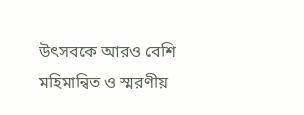উৎসবকে আরও বেশি মহিমান্বিত ও স্মরণীয়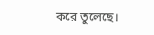করে তুলেছে।